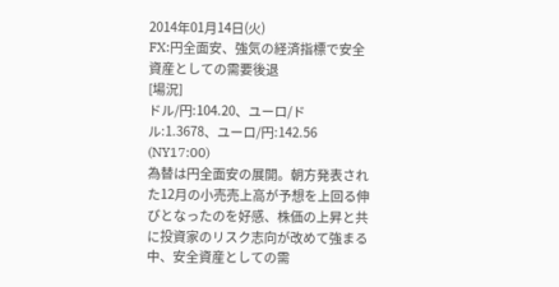2014年01月14日(火)
FX:円全面安、強気の経済指標で安全資産としての需要後退
[場況]
ドル/円:104.20、ユーロ/ドル:1.3678、ユーロ/円:142.56 (NY17:00)
為替は円全面安の展開。朝方発表された12月の小売売上高が予想を上回る伸びとなったのを好感、株価の上昇と共に投資家のリスク志向が改めて強まる中、安全資産としての需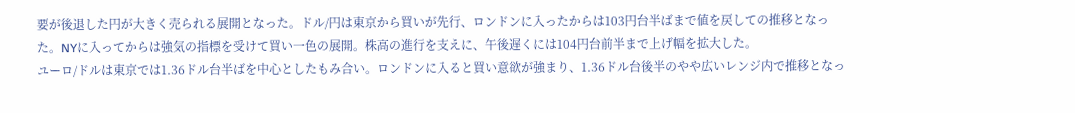要が後退した円が大きく売られる展開となった。ドル/円は東京から買いが先行、ロンドンに入ったからは103円台半ばまで値を戻しての推移となった。NYに入ってからは強気の指標を受けて買い一色の展開。株高の進行を支えに、午後遅くには104円台前半まで上げ幅を拡大した。
ユーロ/ドルは東京では1.36ドル台半ばを中心としたもみ合い。ロンドンに入ると買い意欲が強まり、1.36ドル台後半のやや広いレンジ内で推移となっ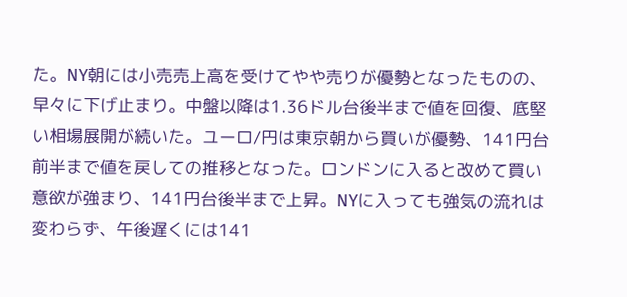た。NY朝には小売売上高を受けてやや売りが優勢となったものの、早々に下げ止まり。中盤以降は1.36ドル台後半まで値を回復、底堅い相場展開が続いた。ユーロ/円は東京朝から買いが優勢、141円台前半まで値を戻しての推移となった。ロンドンに入ると改めて買い意欲が強まり、141円台後半まで上昇。NYに入っても強気の流れは変わらず、午後遅くには141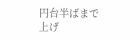円台半ばまで上げ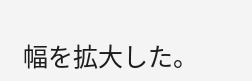幅を拡大した。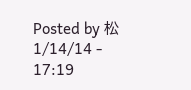Posted by 松 1/14/14 - 17:19